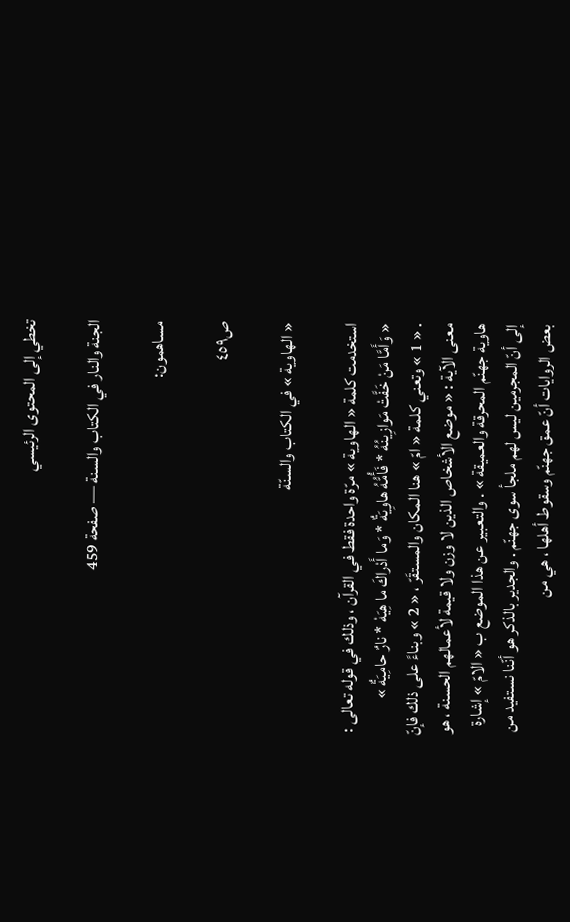تخطي إلى المحتوى الرئيسي

الجنة والنار في الكتاب والسنة — صفحة 459

مساهمون:

ص٤٥٩

« الهاوية » في الكتاب والسنّة

استخدمت كلمة « الهاوية » مرّة واحدة فقط في القرآن ، وذلك في قوله تعالى :
« وَأَمَّا مَنْ خَفَّتْ مَوازِينُهُ * فَأُمُّهُ هاوِيَةٌ * وَما أَدْراكَ ما هِيَهْ * نارٌ حامِيَةٌ »
. « 1 » وتعني كلمة « امّ » هنا المكان والمستقَرّ ، « 2 » وبناءً على ذلك فإنّ معنى الآية : « موضع الأشخاص الذين لا وزن ولا قيمة لأعمالهم الحسنة ، هو هاوية جهنّم المحرقة والعميقة » . والتعبير عن هذا الموضع ب « الامّ » إشارة إلى أنّ المجرمين ليس لهم ملجأ سوى جهنّم . والجدير بالذكر هو أنّنا نستفيد من بعض الروايات أنّ عمق جهنّم وسقوط أهلها ، هي من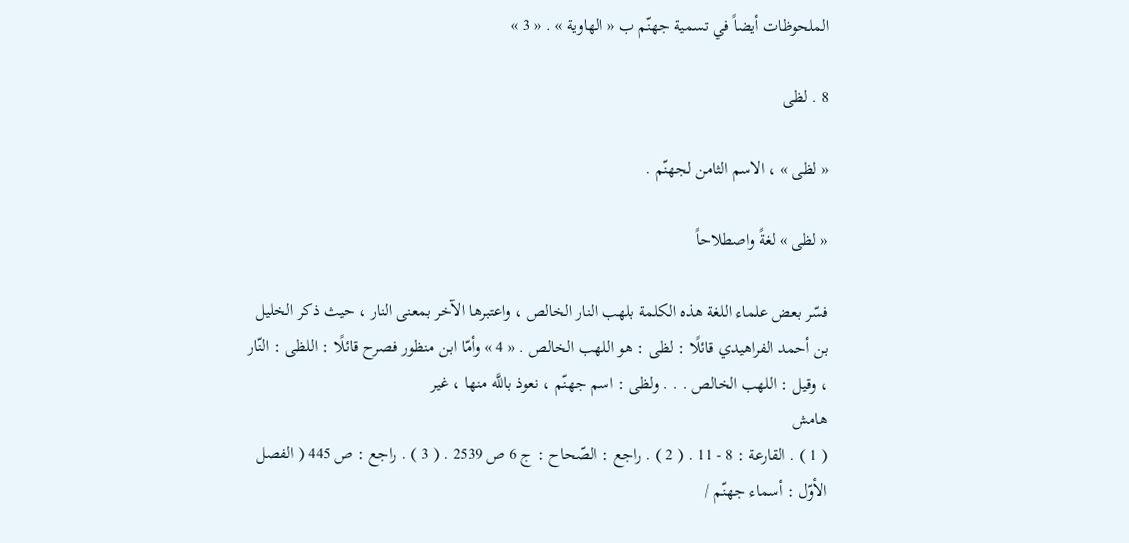الملحوظات أيضاً في تسمية جهنّم ب « الهاوية » . « 3 »

8 . لظى

« لظى » ، الاسم الثامن لجهنّم .

« لظى » لغةً واصطلاحاً

فسّر بعض علماء اللغة هذه الكلمة بلهب النار الخالص ، واعتبرها الآخر بمعنى النار ، حيث ذكر الخليل بن أحمد الفراهيدي قائلًا : لظى : هو اللهب الخالص . « 4 » وأمّا ابن منظور فصرح قائلًا : اللظى : النّار ، وقيل : اللهب الخالص . . . ولظى : اسم جهنّم ، نعوذ باللَّه منها ، غير
هامش
( 1 ) . القارعة : 8 - 11 . ( 2 ) . راجع : الصّحاح : ج 6 ص 2539 . ( 3 ) . راجع : ص 445 ( الفصل الأوّل : أسماء جهنّم /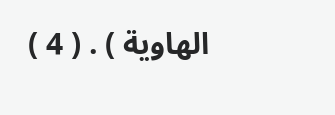الهاوية ) . ( 4 )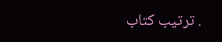. ترتيب كتاب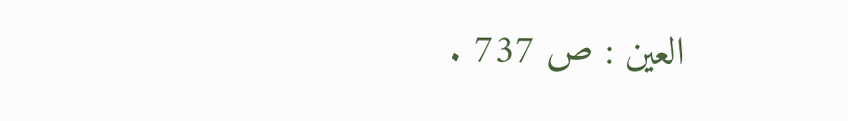العين : ص 737 .